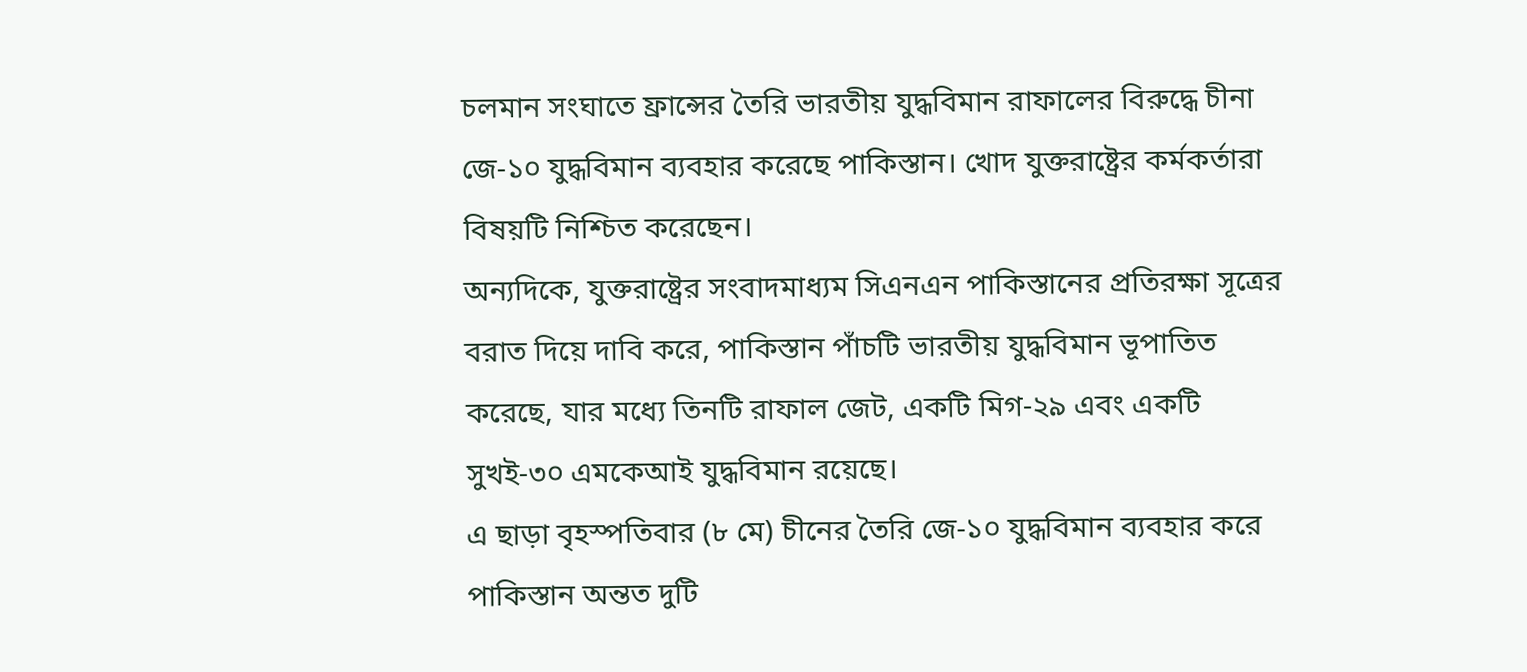চলমান সংঘাতে ফ্রান্সের তৈরি ভারতীয় যুদ্ধবিমান রাফালের বিরুদ্ধে চীনা জে-১০ যুদ্ধবিমান ব্যবহার করেছে পাকিস্তান। খোদ যুক্তরাষ্ট্রের কর্মকর্তারা বিষয়টি নিশ্চিত করেছেন।
অন্যদিকে, যুক্তরাষ্ট্রের সংবাদমাধ্যম সিএনএন পাকিস্তানের প্রতিরক্ষা সূত্রের বরাত দিয়ে দাবি করে, পাকিস্তান পাঁচটি ভারতীয় যুদ্ধবিমান ভূপাতিত করেছে, যার মধ্যে তিনটি রাফাল জেট, একটি মিগ-২৯ এবং একটি সুখই-৩০ এমকেআই যুদ্ধবিমান রয়েছে।
এ ছাড়া বৃহস্পতিবার (৮ মে) চীনের তৈরি জে-১০ যুদ্ধবিমান ব্যবহার করে পাকিস্তান অন্তত দুটি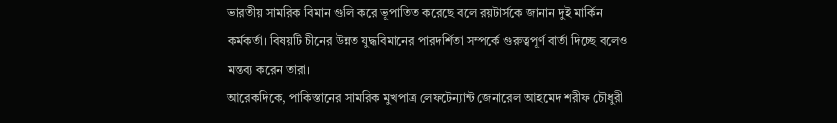ভারতীয় সামরিক বিমান গুলি করে ভূপাতিত করেছে বলে রয়টার্সকে জানান দুই মার্কিন কর্মকর্তা। বিষয়টি চীনের উন্নত যুদ্ধবিমানের পারদর্শিতা সম্পর্কে গুরুত্বপূর্ণ বার্তা দিচ্ছে বলেও মন্তব্য করেন তারা।
আরেকদিকে, পাকিস্তানের সামরিক মুখপাত্র লেফটেন্যান্ট জেনারেল আহমেদ শরীফ চৌধুরী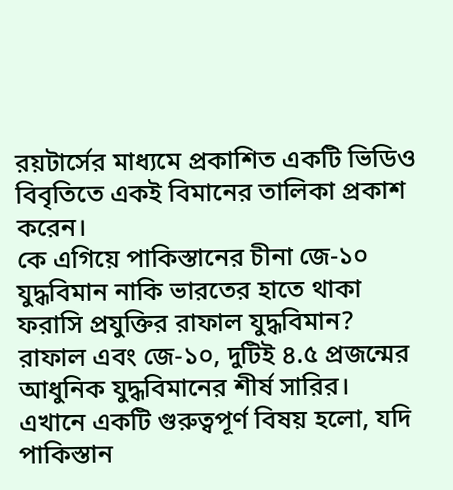রয়টার্সের মাধ্যমে প্রকাশিত একটি ভিডিও বিবৃতিতে একই বিমানের তালিকা প্রকাশ করেন।
কে এগিয়ে পাকিস্তানের চীনা জে-১০ যুদ্ধবিমান নাকি ভারতের হাতে থাকা ফরাসি প্রযুক্তির রাফাল যুদ্ধবিমান?
রাফাল এবং জে-১০, দুটিই ৪.৫ প্রজন্মের আধুনিক যুদ্ধবিমানের শীর্ষ সারির। এখানে একটি গুরুত্বপূর্ণ বিষয় হলো, যদি পাকিস্তান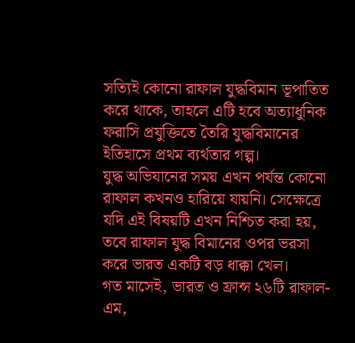সত্যিই কোনো রাফাল যুদ্ধবিমান ভূপাতিত করে থাকে, তাহলে এটি হবে অত্যাধুনিক ফরাসি প্রযুক্তিতে তৈরি যুদ্ধবিমানের ইতিহাসে প্রথম ব্যর্থতার গল্প।
যুদ্ধ অভিযানের সময় এখন পর্যন্ত কোনো রাফাল কখনও হারিয়ে যায়নি। সেক্ষেত্রে যদি এই বিষয়টি এখন নিশ্চিত করা হয়, তবে রাফাল যুদ্ধ বিমানের ওপর ভরসা করে ভারত একটি বড় ধাক্কা খেল।
গত মাসেই, ভারত ও ফ্রান্স ২৬টি রাফাল-এম,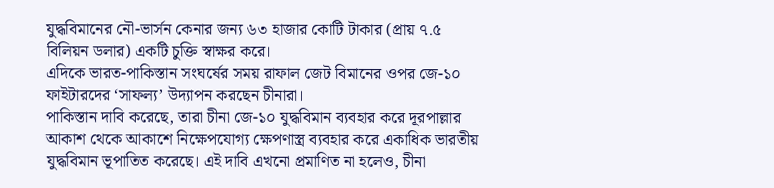যুদ্ধবিমানের নৌ-ভার্সন কেনার জন্য ৬৩ হাজার কোটি টাকার (প্রায় ৭.৫ বিলিয়ন ডলার) একটি চুক্তি স্বাক্ষর করে।
এদিকে ভারত-পাকিস্তান সংঘর্ষের সময় রাফাল জেট বিমানের ওপর জে-১০ ফাইটারদের ‘সাফল্য’ উদ্যাপন করছেন চীনারা।
পাকিস্তান দাবি করেছে, তারা চীনা জে-১০ যুদ্ধবিমান ব্যবহার করে দূরপাল্লার আকাশ থেকে আকাশে নিক্ষেপযোগ্য ক্ষেপণাস্ত্র ব্যবহার করে একাধিক ভারতীয় যুদ্ধবিমান ভূপাতিত করেছে। এই দাবি এখনো প্রমাণিত না হলেও, চীনা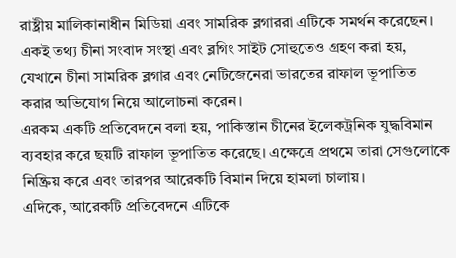রাষ্ট্রীয় মালিকানাধীন মিডিয়া এবং সামরিক ব্লগাররা এটিকে সমর্থন করেছেন।
একই তথ্য চীনা সংবাদ সংস্থা এবং ব্লগিং সাইট সোহুতেও গ্রহণ করা হয়, যেখানে চীনা সামরিক ব্লগার এবং নেটিজেনেরা ভারতের রাফাল ভূপাতিত করার অভিযোগ নিয়ে আলোচনা করেন।
এরকম একটি প্রতিবেদনে বলা হয়, পাকিস্তান চীনের ইলেকট্রনিক যুদ্ধবিমান ব্যবহার করে ছয়টি রাফাল ভূপাতিত করেছে। এক্ষেত্রে প্রথমে তারা সেগুলোকে নিষ্ক্রিয় করে এবং তারপর আরেকটি বিমান দিয়ে হামলা চালায়।
এদিকে, আরেকটি প্রতিবেদনে এটিকে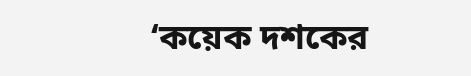‘কয়েক দশকের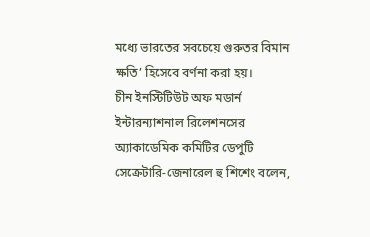মধ্যে ভারতের সবচেয়ে গুরুতর বিমান ক্ষতি’ হিসেবে বর্ণনা করা হয়।
চীন ইনস্টিটিউট অফ মডার্ন ইন্টারন্যাশনাল রিলেশনসের অ্যাকাডেমিক কমিটির ডেপুটি সেক্রেটারি-জেনারেল হু শিশেং বলেন,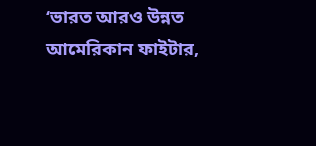‘ভারত আরও উন্নত আমেরিকান ফাইটার,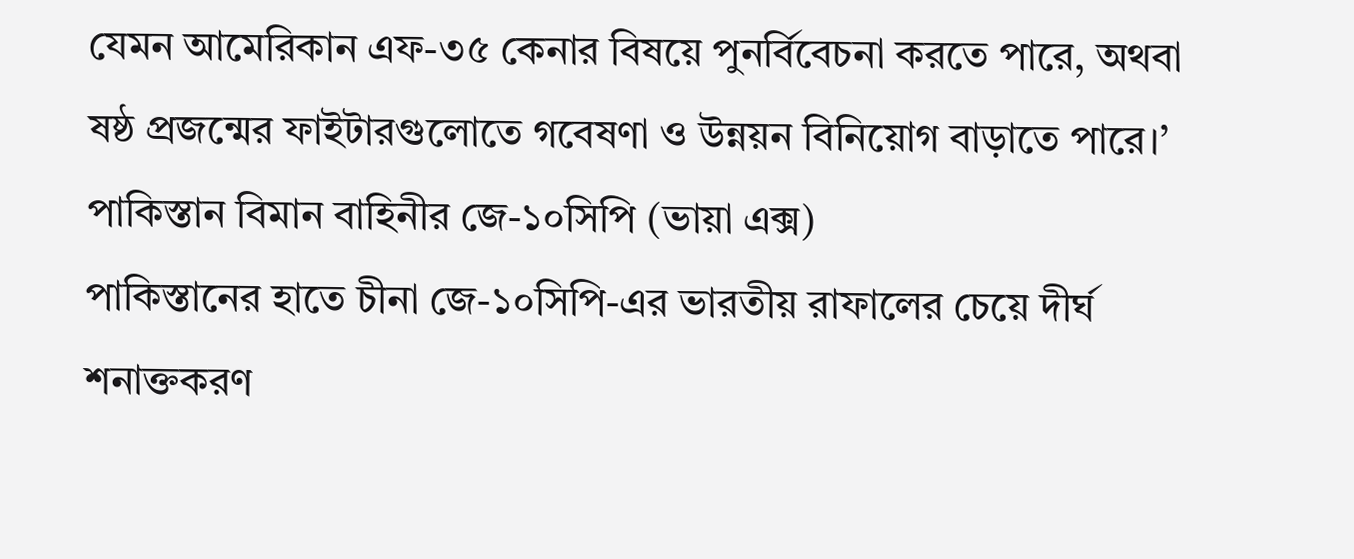যেমন আমেরিকান এফ-৩৫ কেনার বিষয়ে পুনর্বিবেচনা করতে পারে, অথবা ষষ্ঠ প্রজন্মের ফাইটারগুলোতে গবেষণা ও উন্নয়ন বিনিয়োগ বাড়াতে পারে।’
পাকিস্তান বিমান বাহিনীর জে-১০সিপি (ভায়া এক্স)
পাকিস্তানের হাতে চীনা জে-১০সিপি-এর ভারতীয় রাফালের চেয়ে দীর্ঘ শনাক্তকরণ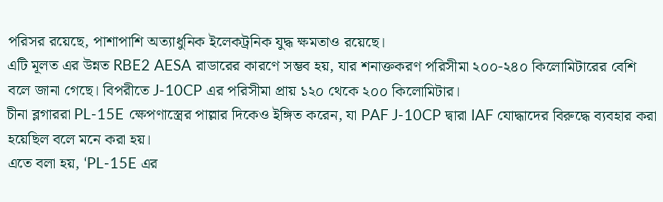পরিসর রয়েছে, পাশাপাশি অত্যাধুনিক ইলেকট্রনিক যুদ্ধ ক্ষমতাও রয়েছে।
এটি মূলত এর উন্নত RBE2 AESA রাডারের কারণে সম্ভব হয়, যার শনাক্তকরণ পরিসীমা ২০০-২৪০ কিলোমিটারের বেশি বলে জানা গেছে। বিপরীতে J-10CP এর পরিসীমা প্রায় ১২০ থেকে ২০০ কিলোমিটার।
চীনা ব্লগাররা PL-15E ক্ষেপণাস্ত্রের পাল্লার দিকেও ইঙ্গিত করেন, যা PAF J-10CP দ্বারা IAF যোদ্ধাদের বিরুদ্ধে ব্যবহার করা হয়েছিল বলে মনে করা হয়।
এতে বলা হয়, ‘PL-15E এর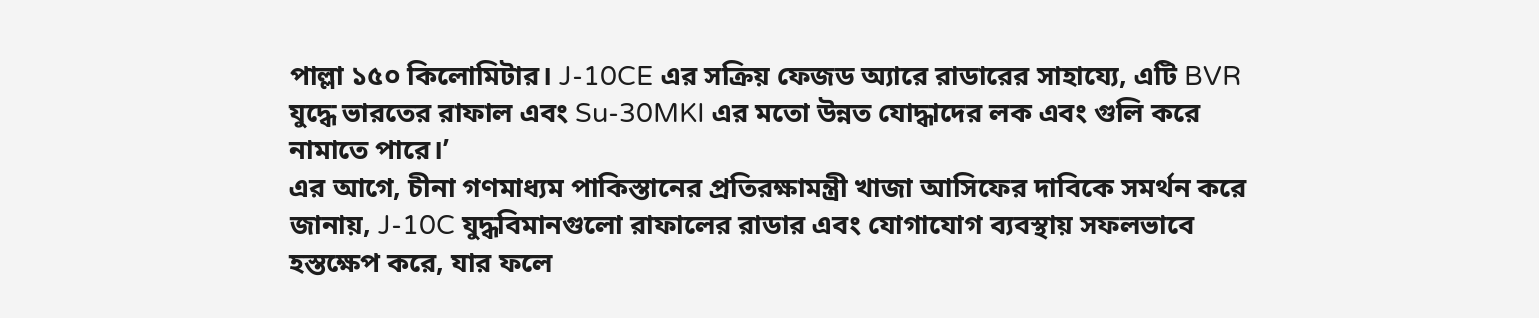পাল্লা ১৫০ কিলোমিটার। J-10CE এর সক্রিয় ফেজড অ্যারে রাডারের সাহায্যে, এটি BVR যুদ্ধে ভারতের রাফাল এবং Su-30MKI এর মতো উন্নত যোদ্ধাদের লক এবং গুলি করে নামাতে পারে।’
এর আগে, চীনা গণমাধ্যম পাকিস্তানের প্রতিরক্ষামন্ত্রী খাজা আসিফের দাবিকে সমর্থন করে জানায়, J-10C যুদ্ধবিমানগুলো রাফালের রাডার এবং যোগাযোগ ব্যবস্থায় সফলভাবে হস্তক্ষেপ করে, যার ফলে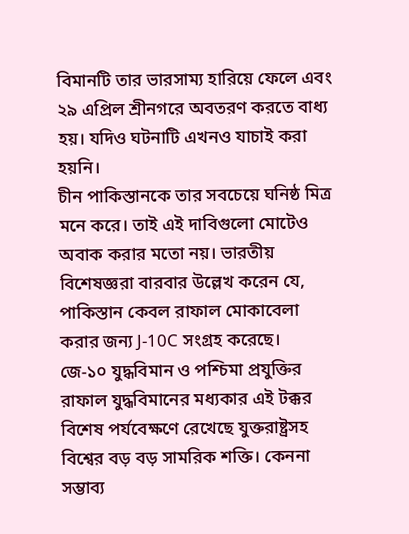বিমানটি তার ভারসাম্য হারিয়ে ফেলে এবং ২৯ এপ্রিল শ্রীনগরে অবতরণ করতে বাধ্য হয়। যদিও ঘটনাটি এখনও যাচাই করা হয়নি।
চীন পাকিস্তানকে তার সবচেয়ে ঘনিষ্ঠ মিত্র মনে করে। তাই এই দাবিগুলো মোটেও অবাক করার মতো নয়। ভারতীয় বিশেষজ্ঞরা বারবার উল্লেখ করেন যে, পাকিস্তান কেবল রাফাল মোকাবেলা করার জন্য J-10C সংগ্রহ করেছে।
জে-১০ যুদ্ধবিমান ও পশ্চিমা প্রযুক্তির রাফাল যুদ্ধবিমানের মধ্যকার এই টক্কর বিশেষ পর্যবেক্ষণে রেখেছে যুক্তরাষ্ট্রসহ বিশ্বের বড় বড় সামরিক শক্তি। কেননা সম্ভাব্য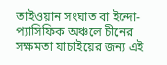তাইওয়ান সংঘাত বা ইন্দো-প্যাসিফিক অঞ্চলে চীনের সক্ষমতা যাচাইয়ের জন্য এই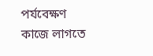পর্যবেক্ষণ কাজে লাগতে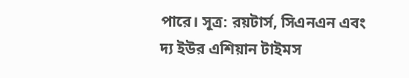পারে। সূত্র: রয়টার্স, সিএনএন এবং দ্য ইউর এশিয়ান টাইমস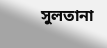সুলতানা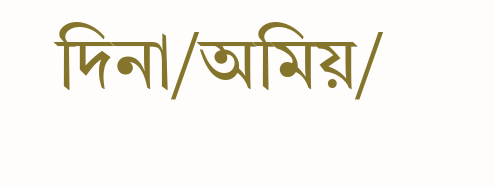দিনা/অমিয়/